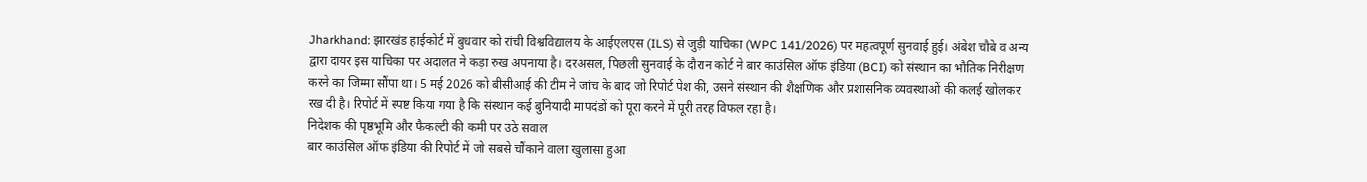Jharkhand: झारखंड हाईकोर्ट में बुधवार को रांची विश्वविद्यालय के आईएलएस (ILS) से जुड़ी याचिका (WPC 141/2026) पर महत्वपूर्ण सुनवाई हुई। अंबेश चौबे व अन्य द्वारा दायर इस याचिका पर अदालत ने कड़ा रुख अपनाया है। दरअसल, पिछली सुनवाई के दौरान कोर्ट ने बार काउंसिल ऑफ इंडिया (BCI) को संस्थान का भौतिक निरीक्षण करने का जिम्मा सौंपा था। 5 मई 2026 को बीसीआई की टीम ने जांच के बाद जो रिपोर्ट पेश की, उसने संस्थान की शैक्षणिक और प्रशासनिक व्यवस्थाओं की कलई खोलकर रख दी है। रिपोर्ट में स्पष्ट किया गया है कि संस्थान कई बुनियादी मापदंडों को पूरा करने में पूरी तरह विफल रहा है।
निदेशक की पृष्ठभूमि और फैकल्टी की कमी पर उठे सवाल
बार काउंसिल ऑफ इंडिया की रिपोर्ट में जो सबसे चौंकाने वाला खुलासा हुआ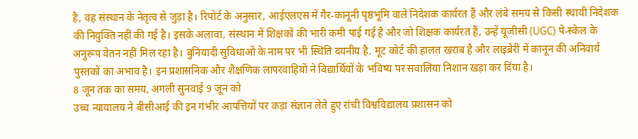है, वह संस्थान के नेतृत्व से जुड़ा है। रिपोर्ट के अनुसार, आईएलएस में गैर-कानूनी पृष्ठभूमि वाले निदेशक कार्यरत हैं और लंबे समय से किसी स्थायी निदेशक की नियुक्ति नहीं की गई है। इसके अलावा, संस्थान में शिक्षकों की भारी कमी पाई गई है और जो शिक्षक कार्यरत हैं, उन्हें यूजीसी (UGC) पे-स्केल के अनुरूप वेतन नहीं मिल रहा है। बुनियादी सुविधाओं के नाम पर भी स्थिति दयनीय है. मूट कोर्ट की हालत खराब है और लाइब्रेरी में कानून की अनिवार्य पुस्तकों का अभाव है। इन प्रशासनिक और शैक्षणिक लापरवाहियों ने विद्यार्थियों के भविष्य पर सवालिया निशान खड़ा कर दिया है।
8 जून तक का समय, अगली सुनवाई 9 जून को
उच्च न्यायालय ने बीसीआई की इन गंभीर आपत्तियों पर कड़ा संज्ञान लेते हुए रांची विश्वविद्यालय प्रशासन को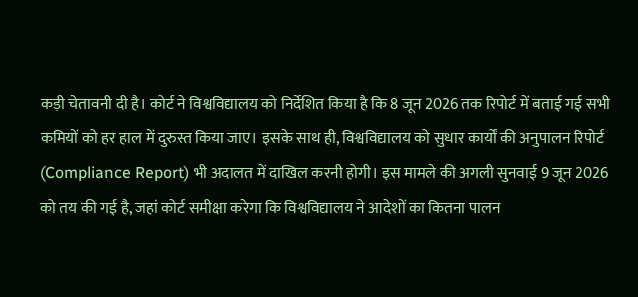कड़ी चेतावनी दी है। कोर्ट ने विश्वविद्यालय को निर्देशित किया है कि 8 जून 2026 तक रिपोर्ट में बताई गई सभी कमियों को हर हाल में दुरुस्त किया जाए। इसके साथ ही, विश्वविद्यालय को सुधार कार्यों की अनुपालन रिपोर्ट (Compliance Report) भी अदालत में दाखिल करनी होगी। इस मामले की अगली सुनवाई 9 जून 2026 को तय की गई है, जहां कोर्ट समीक्षा करेगा कि विश्वविद्यालय ने आदेशों का कितना पालन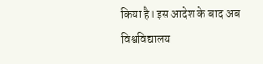किया है। इस आदेश के बाद अब विश्वविद्यालय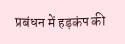प्रबंधन में हड़कंप की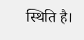स्थिति है।